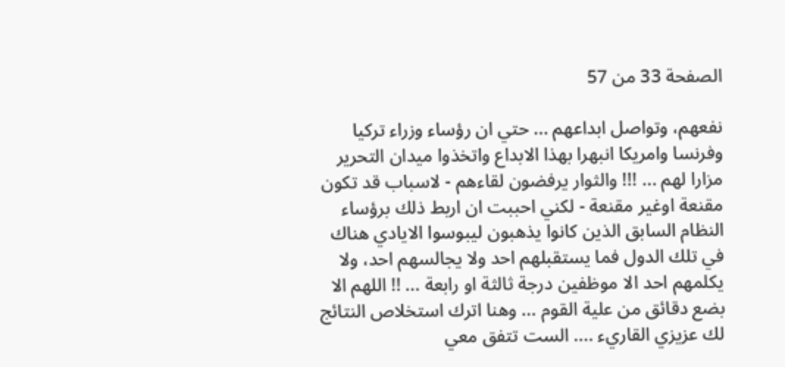الصفحة 33 من 57

نفعهم، وتواصل ابداعهم ... حتي ان رؤساء وزراء تركيا وفرنسا وامريكا انبهرا بهذا الابداع واتخذوا ميدان التحرير مزارا لهم ... !!! والثوار يرفضون لقاءهم - لاسباب قد تكون مقنعة اوغير مقنعة - لكني احببت ان اربط ذلك برؤساء النظام السابق الذين كانوا يذهبون ليبوسوا الايادي هناك في تلك الدول فما يستقبلهم احد ولا يجالسهم احد، ولا يكلمهم احد الا موظفين درجة ثالثة او رابعة ... !! اللهم الا بضع دقائق من علية القوم ... وهنا اترك استخلاص النتائج لك عزيزي القاريء .... الست تتفق معي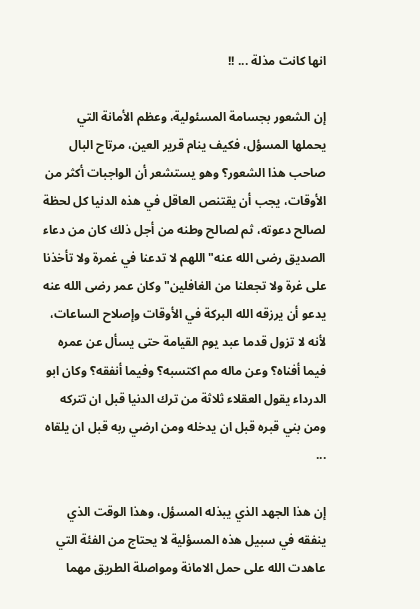انها كانت مذلة ... !!

إن الشعور بجسامة المسئولية، وعظم الأمانة التي يحملها المسؤل، فكيف ينام قرير العين، مرتاح البال صاحب هذا الشعور؟ وهو يستشعر أن الواجبات أكثر من الأوقات، يجب أن يقتنص العاقل في هذه الدنيا كل لحظة لصالح دعوته، ثم لصالح وطنه من أجل ذلك كان من دعاء الصديق رضى الله عنه"اللهم لا تدعنا في غمرة ولا تأخذنا على غرة ولا تجعلنا من الغافلين"وكان عمر رضى الله عنه يدعو أن يرزقه الله البركة في الأوقات وإصلاح الساعات، لأنه لا تزول قدما عبد يوم القيامة حتى يسأل عن عمره فيما أفناه؟ وعن ماله مم اكتسبه؟ وفيما أنفقه؟ وكان ابو الدرداء يقول العقلاء ثلاثة من ترك الدنيا قبل ان تتركه ومن بني قبره قبل ان يدخله ومن ارضي ربه قبل ان يلقاه ...

إن هذا الجهد الذي يبذله المسؤل، وهذا الوقت الذي ينفقه في سبيل هذه المسؤلية لا يحتاج من الفئة التي عاهدت الله على حمل الامانة ومواصلة الطريق مهما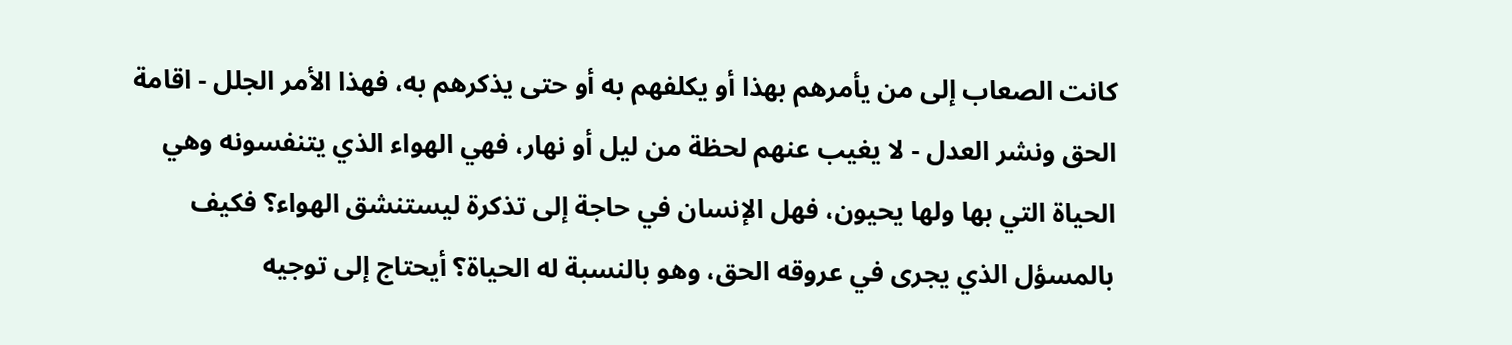كانت الصعاب إلى من يأمرهم بهذا أو يكلفهم به أو حتى يذكرهم به، فهذا الأمر الجلل - اقامة الحق ونشر العدل - لا يغيب عنهم لحظة من ليل أو نهار، فهي الهواء الذي يتنفسونه وهي الحياة التي بها ولها يحيون، فهل الإنسان في حاجة إلى تذكرة ليستنشق الهواء؟ فكيف بالمسؤل الذي يجرى في عروقه الحق، وهو بالنسبة له الحياة؟ أيحتاج إلى توجيه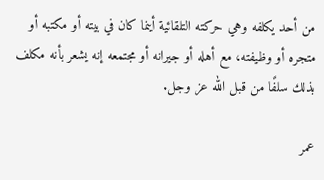من أحد يكلفه وهي حركته التلقائية أينما كان في بيته أو مكتبه أو متجره أو وظيفته، مع أهله أو جيرانه أو مجتمعه إنه يشعر بأنه مكلف بذلك سلفًا من قبل الله عز وجل.

عمر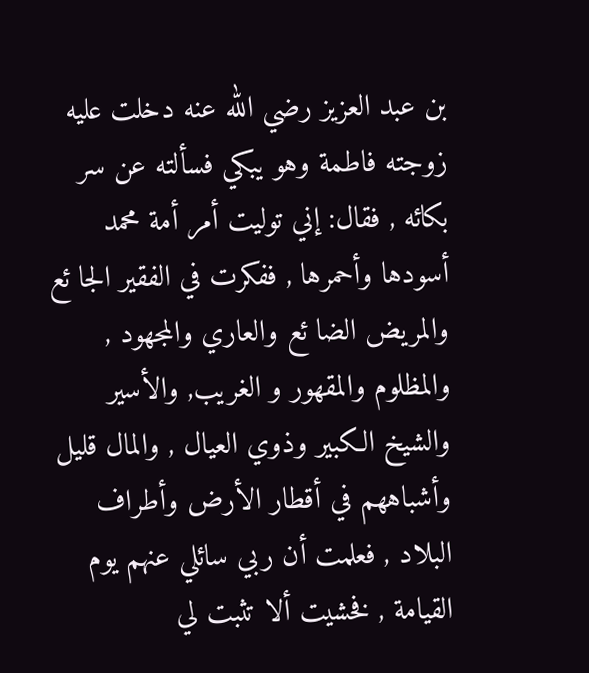بن عبد العزيز رضي الله عنه دخلت عليه زوجته فاطمة وهو يبكي فسألته عن سر بكائه , فقال: إني توليت أمر أمة محمد أسودها وأحمرها , ففكرت في الفقير الجا ئع والمريض الضا ئع والعاري والمجهود , والمظلوم والمقهور و الغريب, والأسير والشيخ الكبير وذوي العيال , والمال قليل وأشباههم في أقطار الأرض وأطراف البلاد , فعلمت أن ربي سائلي عنهم يوم القيامة , فخشيت ألا تثبت لي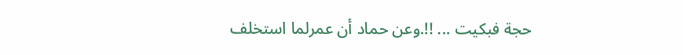حجة فبكيت ... !!.وعن حماد أن عمرلما استخلف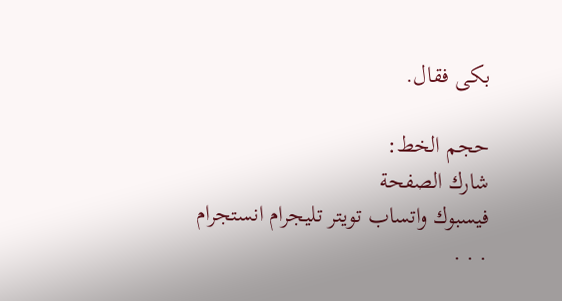بكى فقال.

حجم الخط:
شارك الصفحة
فيسبوك واتساب تويتر تليجرام انستجرام
. . .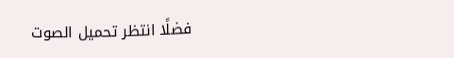فضلًا انتظر تحميل الصوت